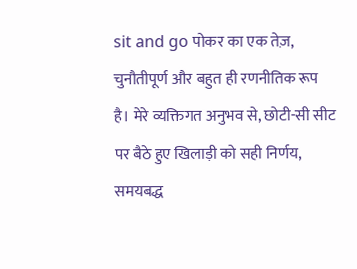sit and go पोकर का एक तेज़, चुनौतीपूर्ण और बहुत ही रणनीतिक रूप है। मेरे व्यक्तिगत अनुभव से, छोटी-सी सीट पर बैठे हुए खिलाड़ी को सही निर्णय, समयबद्ध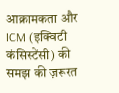आक्रामकता और ICM (इक्विटी कंसिस्टेंसी) की समझ की ज़रूरत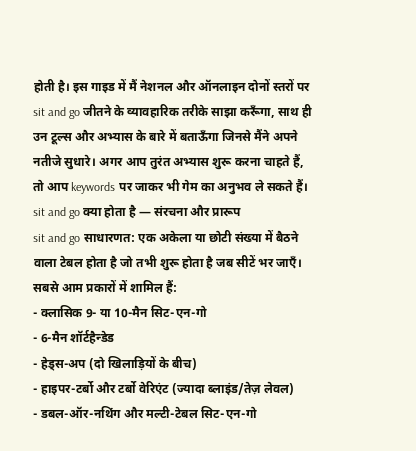होती है। इस गाइड में मैं नेशनल और ऑनलाइन दोनों स्तरों पर sit and go जीतने के व्यावहारिक तरीके साझा करूँगा, साथ ही उन टूल्स और अभ्यास के बारे में बताऊँगा जिनसे मैंने अपने नतीजे सुधारे। अगर आप तुरंत अभ्यास शुरू करना चाहते हैं, तो आप keywords पर जाकर भी गेम का अनुभव ले सकते हैं।
sit and go क्या होता है — संरचना और प्रारूप
sit and go साधारणत: एक अकेला या छोटी संख्या में बैठने वाला टेबल होता है जो तभी शुरू होता है जब सीटें भर जाएँ। सबसे आम प्रकारों में शामिल हैं:
- क्लासिक 9- या 10-मैन सिट-एन-गो
- 6-मैन शॉर्टहैन्डेड
- हेड्स-अप (दो खिलाड़ियों के बीच)
- हाइपर-टर्बो और टर्बो वेरिएंट (ज्यादा ब्लाइंड/तेज़ लेवल)
- डबल-ऑर-नथिंग और मल्टी-टेबल सिट-एन-गो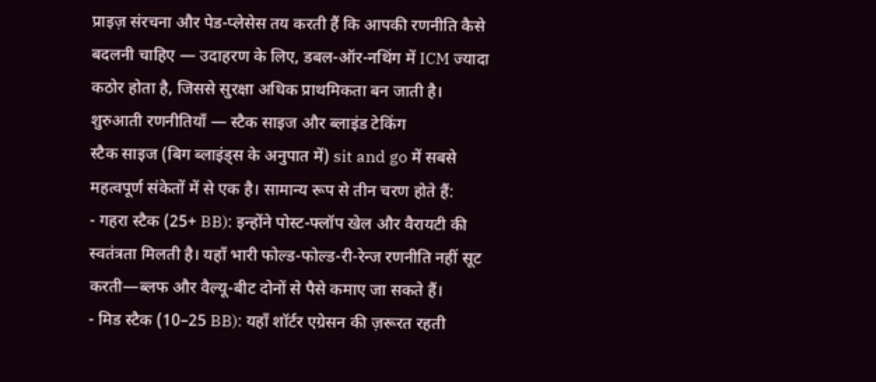प्राइज़ संरचना और पेड-प्लेसेस तय करती हैं कि आपकी रणनीति कैसे बदलनी चाहिए — उदाहरण के लिए, डबल-ऑर-नथिंग में ICM ज्यादा कठोर होता है, जिससे सुरक्षा अधिक प्राथमिकता बन जाती है।
शुरुआती रणनीतियाँ — स्टैक साइज और ब्लाइंड टेकिंग
स्टैक साइज (बिग ब्लाइंड्स के अनुपात में) sit and go में सबसे महत्वपूर्ण संकेतों में से एक है। सामान्य रूप से तीन चरण होते हैं:
- गहरा स्टैक (25+ BB): इन्होंने पोस्ट-फ्लॉप खेल और वैरायटी की स्वतंत्रता मिलती है। यहाँ भारी फोल्ड-फोल्ड-री-रेन्ज रणनीति नहीं सूट करती—ब्लफ और वैल्यू-बीट दोनों से पैसे कमाए जा सकते हैं।
- मिड स्टैक (10–25 BB): यहाँ शॉर्टर एग्रेसन की ज़रूरत रहती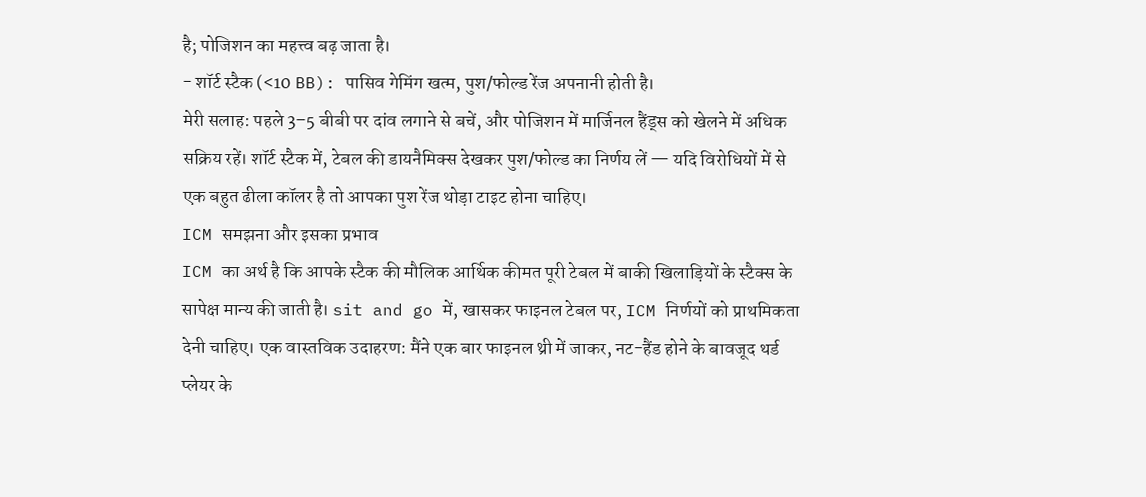है; पोजिशन का महत्त्व बढ़ जाता है।
- शॉर्ट स्टैक (<10 BB): पासिव गेमिंग खत्म, पुश/फोल्ड रेंज अपनानी होती है।
मेरी सलाह: पहले 3–5 बीबी पर दांव लगाने से बचें, और पोजिशन में मार्जिनल हैंड्स को खेलने में अधिक सक्रिय रहें। शॉर्ट स्टैक में, टेबल की डायनैमिक्स देखकर पुश/फोल्ड का निर्णय लें — यदि विरोधियों में से एक बहुत ढीला कॉलर है तो आपका पुश रेंज थोड़ा टाइट होना चाहिए।
ICM समझना और इसका प्रभाव
ICM का अर्थ है कि आपके स्टैक की मौलिक आर्थिक कीमत पूरी टेबल में बाकी खिलाड़ियों के स्टैक्स के सापेक्ष मान्य की जाती है। sit and go में, खासकर फाइनल टेबल पर, ICM निर्णयों को प्राथमिकता देनी चाहिए। एक वास्तविक उदाहरण: मैंने एक बार फाइनल थ्री में जाकर, नट-हैंड होने के बावजूद थर्ड प्लेयर के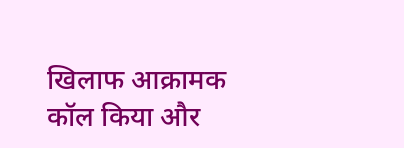खिलाफ आक्रामक कॉल किया और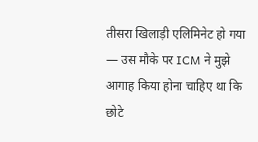तीसरा खिलाड़ी एलिमिनेट हो गया — उस मौके पर ICM ने मुझे आगाह किया होना चाहिए था कि छोटे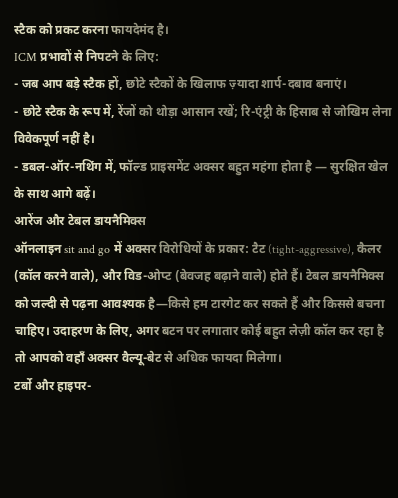स्टैक को प्रकट करना फायदेमंद है।
ICM प्रभावों से निपटने के लिए:
- जब आप बड़े स्टैक हों, छोटे स्टैकों के खिलाफ ज़्यादा शार्प-दबाव बनाएं।
- छोटे स्टैक के रूप में, रेंजों को थोड़ा आसान रखें; रि-एंट्री के हिसाब से जोखिम लेना विवेकपूर्ण नहीं है।
- डबल-ऑर-नथिंग में, फॉल्ड प्राइसमेंट अक्सर बहुत महंगा होता है — सुरक्षित खेल के साथ आगे बढ़ें।
आरेंज और टेबल डायनैमिक्स
ऑनलाइन sit and go में अक्सर विरोधियों के प्रकार: टैट (tight-aggressive), कैलर (कॉल करने वाले), और विड-ओप्ट (बेवजह बढ़ाने वाले) होते हैं। टेबल डायनैमिक्स को जल्दी से पढ़ना आवश्यक है—किसे हम टारगेट कर सकते हैं और किससे बचना चाहिए। उदाहरण के लिए, अगर बटन पर लगातार कोई बहुत लेज़ी कॉल कर रहा है तो आपको वहाँ अक्सर वैल्यू-बेट से अधिक फायदा मिलेगा।
टर्बो और हाइपर-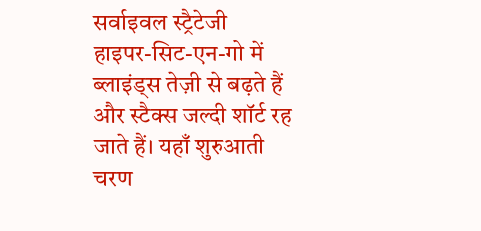सर्वाइवल स्ट्रैटेजी
हाइपर-सिट-एन-गो में ब्लाइंड्स तेज़ी से बढ़ते हैं और स्टैक्स जल्दी शॉर्ट रह जाते हैं। यहाँ शुरुआती चरण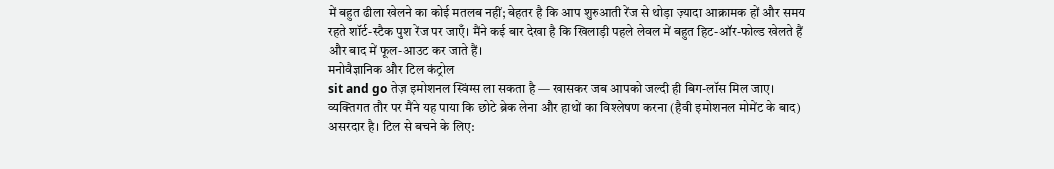में बहुत ढीला खेलने का कोई मतलब नहीं; बेहतर है कि आप शुरुआती रेंज से थोड़ा ज़्यादा आक्रामक हों और समय रहते शॉर्ट-स्टैक पुश रेंज पर जाएँ। मैंने कई बार देखा है कि खिलाड़ी पहले लेवल में बहुत हिट-ऑर-फोल्ड खेलते हैं और बाद में फूल-आउट कर जाते हैं।
मनोवैज्ञानिक और टिल कंट्रोल
sit and go तेज़ इमोशनल स्विंग्स ला सकता है — खासकर जब आपको जल्दी ही बिग-लॉस मिल जाए। व्यक्तिगत तौर पर मैंने यह पाया कि छोटे ब्रेक लेना और हाथों का विश्लेषण करना (हैवी इमोशनल मोमेंट के बाद) असरदार है। टिल से बचने के लिए: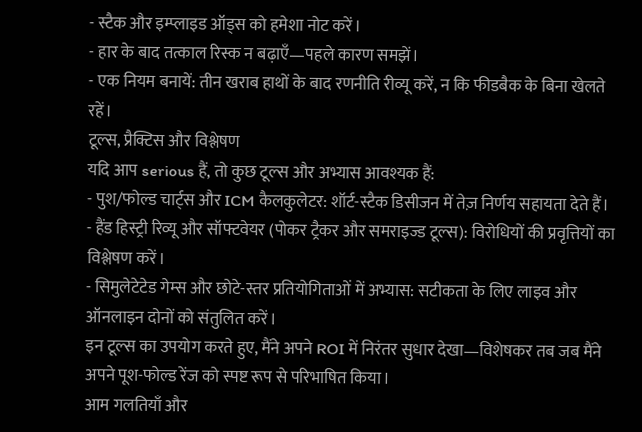- स्टैक और इम्प्लाइड ऑड्स को हमेशा नोट करें।
- हार के बाद तत्काल रिस्क न बढ़ाएँ—पहले कारण समझें।
- एक नियम बनायें: तीन खराब हाथों के बाद रणनीति रीव्यू करें, न कि फीडबैक के बिना खेलते रहें।
टूल्स, प्रैक्टिस और विश्लेषण
यदि आप serious हैं, तो कुछ टूल्स और अभ्यास आवश्यक हैं:
- पुश/फोल्ड चार्ट्स और ICM कैलकुलेटर: शॉर्ट-स्टैक डिसीजन में तेज़ निर्णय सहायता देते हैं।
- हैंड हिस्ट्री रिव्यू और सॉफ्टवेयर (पोकर ट्रैकर और समराइज्ड टूल्स): विरोधियों की प्रवृत्तियों का विश्लेषण करें।
- सिमुलेटेटेड गेम्स और छोटे-स्तर प्रतियोगिताओं में अभ्यास: सटीकता के लिए लाइव और ऑनलाइन दोनों को संतुलित करें।
इन टूल्स का उपयोग करते हुए, मैंने अपने ROI में निरंतर सुधार देखा—विशेषकर तब जब मैंने अपने पूश-फोल्ड रेंज को स्पष्ट रूप से परिभाषित किया।
आम गलतियाँ और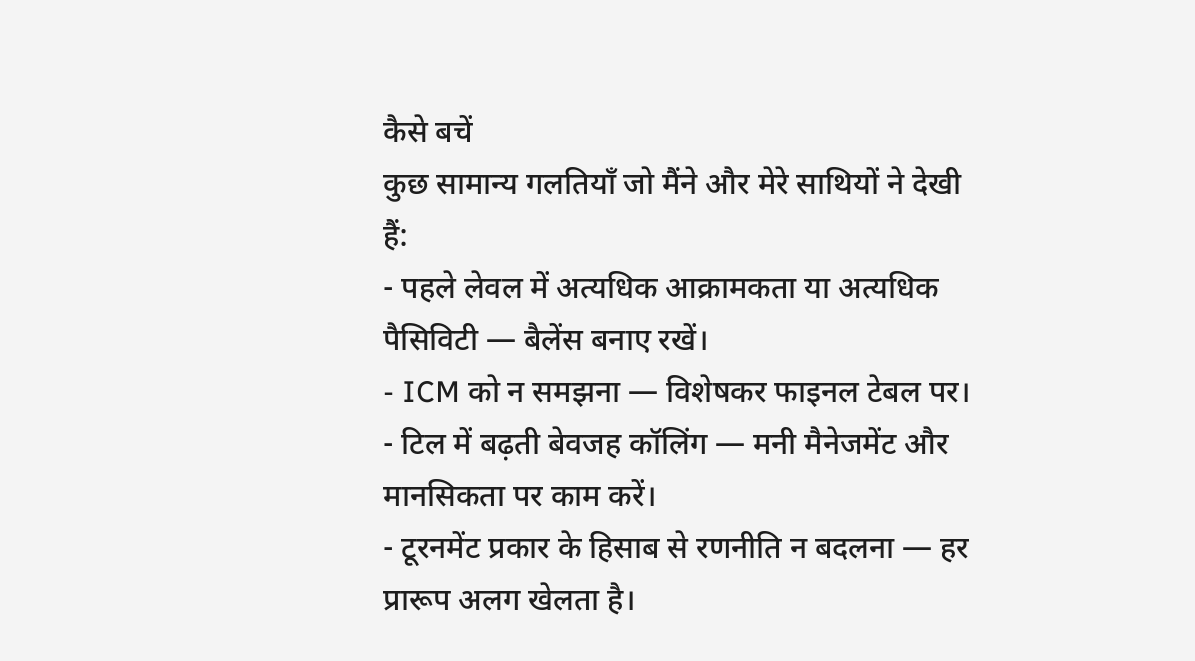कैसे बचें
कुछ सामान्य गलतियाँ जो मैंने और मेरे साथियों ने देखी हैं:
- पहले लेवल में अत्यधिक आक्रामकता या अत्यधिक पैसिविटी — बैलेंस बनाए रखें।
- ICM को न समझना — विशेषकर फाइनल टेबल पर।
- टिल में बढ़ती बेवजह कॉलिंग — मनी मैनेजमेंट और मानसिकता पर काम करें।
- टूरनमेंट प्रकार के हिसाब से रणनीति न बदलना — हर प्रारूप अलग खेलता है।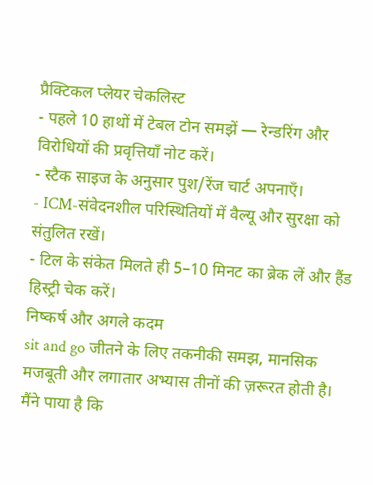प्रैक्टिकल प्लेयर चेकलिस्ट
- पहले 10 हाथों में टेबल टोन समझें — रेन्डरिंग और विरोधियों की प्रवृत्तियाँ नोट करें।
- स्टैक साइज के अनुसार पुश/रेंज चार्ट अपनाएँ।
- ICM-संवेदनशील परिस्थितियों में वैल्यू और सुरक्षा को संतुलित रखें।
- टिल के संकेत मिलते ही 5–10 मिनट का ब्रेक लें और हैंड हिस्ट्री चेक करें।
निष्कर्ष और अगले कदम
sit and go जीतने के लिए तकनीकी समझ, मानसिक मजबूती और लगातार अभ्यास तीनों की ज़रूरत होती है। मैंने पाया है कि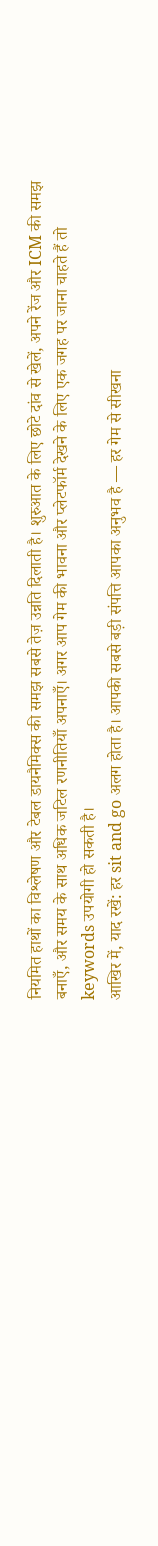नियमित हाथों का विश्लेषण और टेबल डायनैमिक्स की समझ सबसे तेज़ उन्नति दिलाती है। शुरुआत के लिए छोटे दांव से खेलें, अपने रेंज और ICM की समझ बनाएँ, और समय के साथ अधिक जटिल रणनीतियाँ अपनाएँ। अगर आप गेम की भावना और प्लेटफॉर्म देखने के लिए एक जगह पर जाना चाहते हैं तो keywords उपयोगी हो सकती है।
आखिर में, याद रखें: हर sit and go अलग होता है। आपकी सबसे बड़ी संपत्ति आपका अनुभव है — हर गेम से सीखना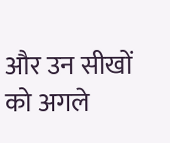और उन सीखों को अगले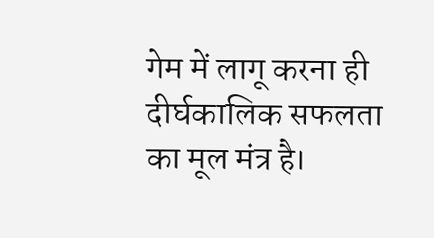गेम में लागू करना ही दीर्घकालिक सफलता का मूल मंत्र है।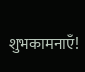शुभकामनाएँ!